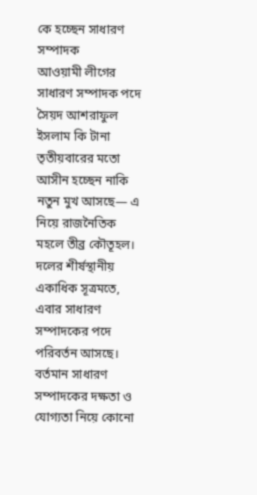কে হচ্ছেন সাধারণ সম্পাদক
আওয়ামী লীগের সাধারণ সম্পাদক পদে সৈয়দ আশরাফুল ইসলাম কি টানা তৃতীয়বারের মতো আসীন হচ্ছেন নাকি নতুন মুখ আসছে— এ নিয়ে রাজনৈতিক মহলে তীব্র কৌতূহল। দলের শীর্ষস্থানীয় একাধিক সূত্রমতে, এবার সাধারণ সম্পাদকের পদে পরিবর্তন আসছে। বর্তমান সাধারণ সম্পাদকের দক্ষতা ও যোগ্যতা নিয়ে কোনো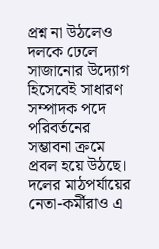প্রশ্ন না উঠলেও দলকে ঢেলে সাজানোর উদ্যোগ হিসেবেই সাধারণ সম্পাদক পদে পরিবর্তনের সম্ভাবনা ক্রমে প্রবল হয়ে উঠছে। দলের মাঠপর্যায়ের নেতা-কর্মীরাও এ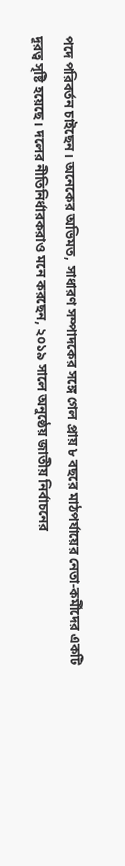পদে পরিবর্তন চাইছেন। অনেকের অভিমত, সাধারণ সম্পাদকের সঙ্গে গেল প্রায় ৮ বছরে মাঠপর্যায়ের নেতা-কর্মীদের একটি দূরত্ব সৃষ্টি হয়েছে। দলের নীতিনির্ধারকরাও মনে করছেন, ২০১৯ সালে অনুষ্ঠেয় জাতীয় নির্বাচনের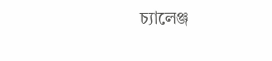চ্যালেঞ্জ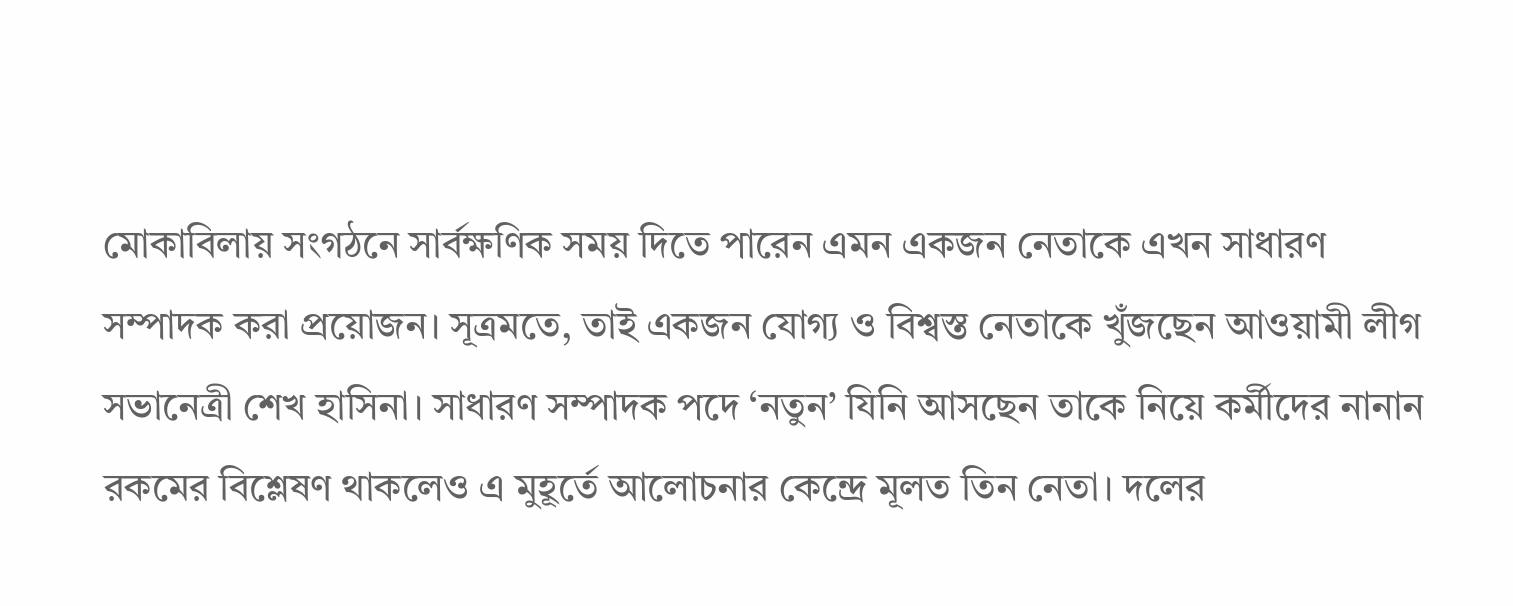মোকাবিলায় সংগঠনে সার্বক্ষণিক সময় দিতে পারেন এমন একজন নেতাকে এখন সাধারণ সম্পাদক করা প্রয়োজন। সূত্রমতে, তাই একজন যোগ্য ও বিশ্বস্ত নেতাকে খুঁজছেন আওয়ামী লীগ সভানেত্রী শেখ হাসিনা। সাধারণ সম্পাদক পদে ‘নতুন’ যিনি আসছেন তাকে নিয়ে কর্মীদের নানান রকমের বিশ্লেষণ থাকলেও এ মুহূর্তে আলোচনার কেন্দ্রে মূলত তিন নেতা। দলের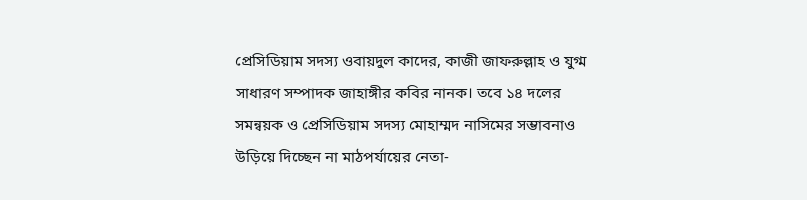প্রেসিডিয়াম সদস্য ওবায়দুল কাদের, কাজী জাফরুল্লাহ ও যুগ্ম সাধারণ সম্পাদক জাহাঙ্গীর কবির নানক। তবে ১৪ দলের সমন্বয়ক ও প্রেসিডিয়াম সদস্য মোহাম্মদ নাসিমের সম্ভাবনাও উড়িয়ে দিচ্ছেন না মাঠপর্যায়ের নেতা-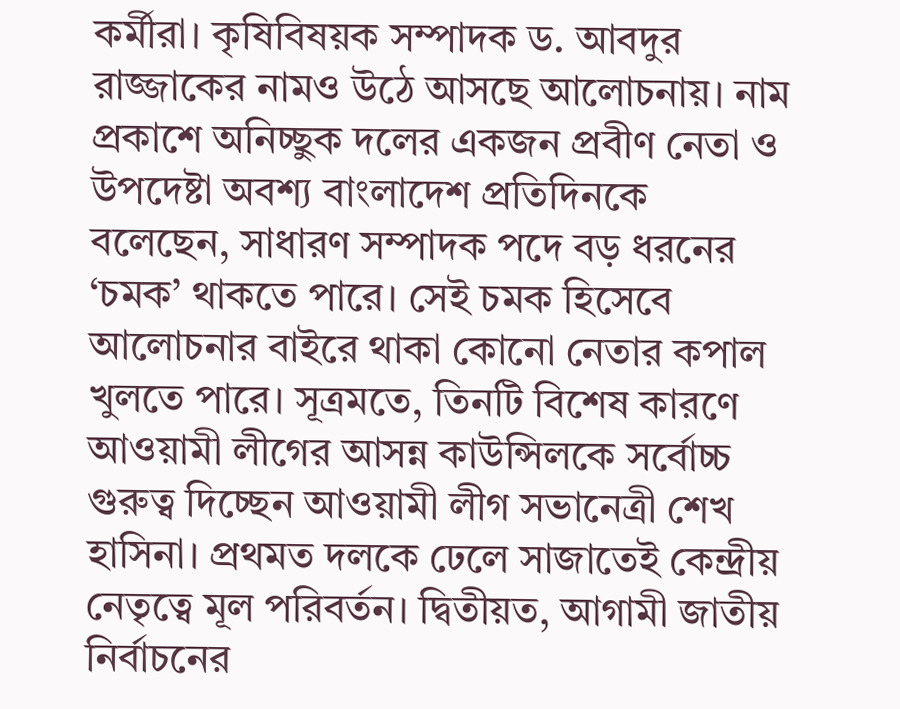কর্মীরা। কৃষিবিষয়ক সম্পাদক ড. আবদুর রাজ্জাকের নামও উঠে আসছে আলোচনায়। নাম প্রকাশে অনিচ্ছুক দলের একজন প্রবীণ নেতা ও উপদেষ্টা অবশ্য বাংলাদেশ প্রতিদিনকে বলেছেন, সাধারণ সম্পাদক পদে বড় ধরনের ‘চমক’ থাকতে পারে। সেই চমক হিসেবে আলোচনার বাইরে থাকা কোনো নেতার কপাল খুলতে পারে। সূত্রমতে, তিনটি বিশেষ কারণে আওয়ামী লীগের আসন্ন কাউন্সিলকে সর্বোচ্চ গুরুত্ব দিচ্ছেন আওয়ামী লীগ সভানেত্রী শেখ হাসিনা। প্রথমত দলকে ঢেলে সাজাতেই কেন্দ্রীয় নেতৃত্বে মূল পরিবর্তন। দ্বিতীয়ত, আগামী জাতীয় নির্বাচনের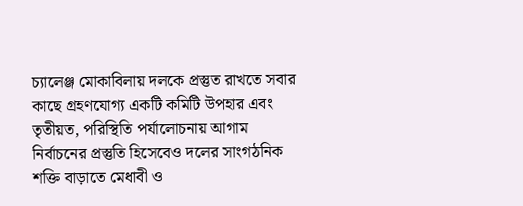চ্যালেঞ্জ মোকাবিলায় দলকে প্রস্তুত রাখতে সবার কাছে গ্রহণযোগ্য একটি কমিটি উপহার এবং তৃতীয়ত, পরিস্থিতি পর্যালোচনায় আগাম নির্বাচনের প্রস্তুতি হিসেবেও দলের সাংগঠনিক শক্তি বাড়াতে মেধাবী ও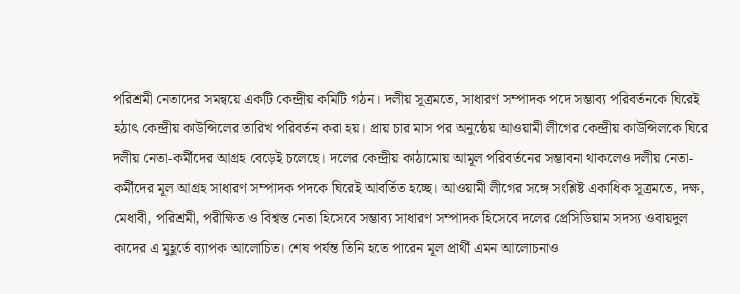পরিশ্রমী নেতাদের সমন্বয়ে একটি কেন্দ্রীয় কমিটি গঠন। দলীয় সূত্রমতে, সাধারণ সম্পাদক পদে সম্ভাব্য পরিবর্তনকে ঘিরেই হঠাৎ কেন্দ্রীয় কাউন্সিলের তারিখ পরিবর্তন করা হয়। প্রায় চার মাস পর অনুষ্ঠেয় আওয়ামী লীগের কেন্দ্রীয় কাউন্সিলকে ঘিরে দলীয় নেতা-কর্মীদের আগ্রহ বেড়েই চলেছে। দলের কেন্দ্রীয় কাঠামোয় আমূল পরিবর্তনের সম্ভাবনা থাকলেও দলীয় নেতা-কর্মীদের মূল আগ্রহ সাধারণ সম্পাদক পদকে ঘিরেই আবর্তিত হচ্ছে। আওয়ামী লীগের সঙ্গে সংশ্লিষ্ট একাধিক সূত্রমতে, দক্ষ, মেধাবী, পরিশ্রমী, পরীক্ষিত ও বিশ্বস্ত নেতা হিসেবে সম্ভাব্য সাধারণ সম্পাদক হিসেবে দলের প্রেসিডিয়াম সদস্য ওবায়দুল কাদের এ মুহূর্তে ব্যাপক আলোচিত। শেষ পর্যন্ত তিনি হতে পারেন মূল প্রার্থী এমন আলোচনাও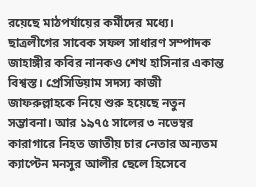রয়েছে মাঠপর্যায়ের কর্মীদের মধ্যে। ছাত্রলীগের সাবেক সফল সাধারণ সম্পাদক জাহাঙ্গীর কবির নানকও শেখ হাসিনার একান্ত বিশ্বস্ত। প্রেসিডিয়াম সদস্য কাজী জাফরুল্লাহকে নিয়ে শুরু হয়েছে নতুন সম্ভাবনা। আর ১৯৭৫ সালের ৩ নভেম্বর কারাগারে নিহত জাতীয় চার নেতার অন্যতম ক্যাপ্টেন মনসুর আলীর ছেলে হিসেবে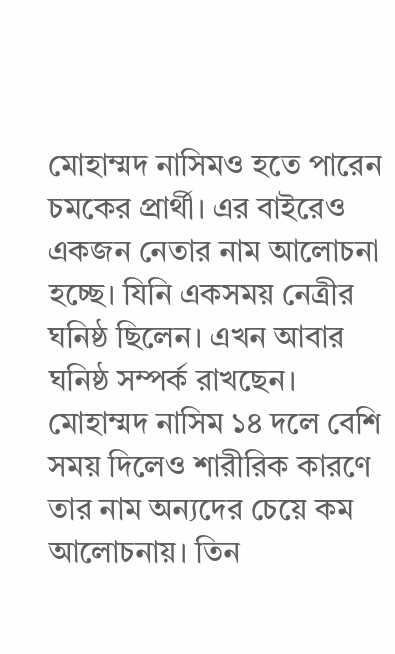মোহাম্মদ নাসিমও হতে পারেন চমকের প্রার্থী। এর বাইরেও একজন নেতার নাম আলোচনা হচ্ছে। যিনি একসময় নেত্রীর ঘনিষ্ঠ ছিলেন। এখন আবার ঘনিষ্ঠ সম্পর্ক রাখছেন। মোহাম্মদ নাসিম ১৪ দলে বেশি সময় দিলেও শারীরিক কারণে তার নাম অন্যদের চেয়ে কম আলোচনায়। তিন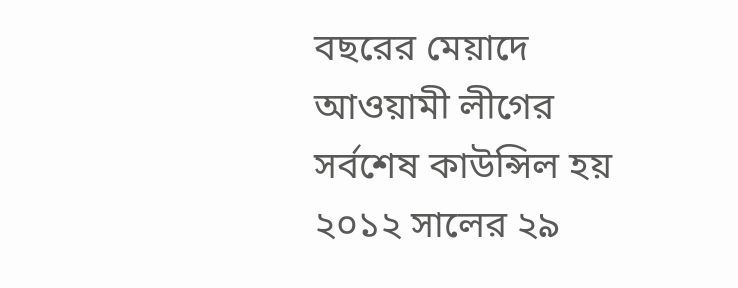বছরের মেয়াদে আওয়ামী লীগের সর্বশেষ কাউন্সিল হয় ২০১২ সালের ২৯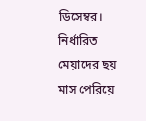ডিসেম্বর। নির্ধারিত মেয়াদের ছয় মাস পেরিয়ে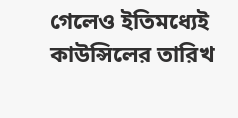গেলেও ইতিমধ্যেই কাউন্সিলের তারিখ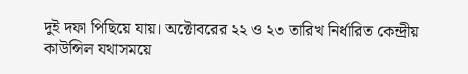দুই দফা পিছিয়ে যায়। অক্টোবরের ২২ ও ২৩ তারিখ নির্ধারিত কেন্দ্রীয় কাউন্সিল যথাসময়ে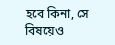হবে কিনা, সে বিষয়েও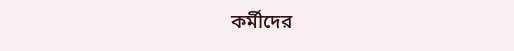কর্মীদের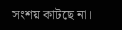সংশয় কাটছে না।